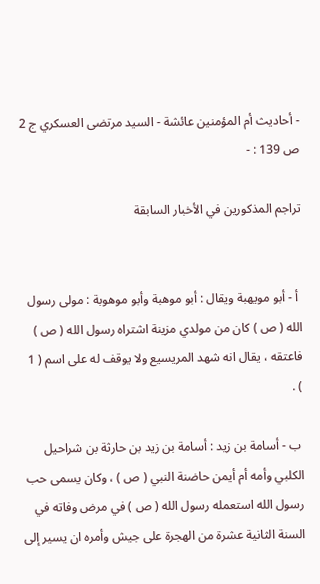- أحاديث أم المؤمنين عائشة - السيد مرتضى العسكري ج 2  ص 139 : -

تراجم المذكورين في الأخبار السابقة


 أ - أبو مويهبة ويقال : أبو موهبة وأبو موهوبة : مولى رسول الله ( ص ) كان من مولدي مزينة اشتراه رسول الله ( ص ) فاعتقه ، يقال انه شهد المريسيع ولا يوقف له على اسم ( 1 ) .

 ب - أسامة بن زيد : أسامة بن زيد بن حارثة بن شراحيل الكلبي وأمه أم أيمن حاضنة النبي ( ص ) ، وكان يسمى حب رسول الله استعمله رسول الله ( ص ) في مرض وفاته في السنة الثانية عشرة من الهجرة على جيش وأمره ان يسير إلى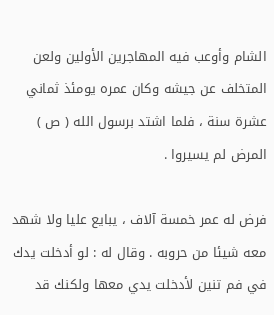الشام وأوعب فيه المهاجرين الأولين ولعن المتخلف عن جيشه وكان عمره يومئذ ثماني عشرة سنة ، فلما اشتد برسول الله ( ص ) المرض لم يسيروا .

فرض له عمر خمسة آلاف ، يبايع عليا ولا شهد معه شيئا من حروبه . وقال له : لو أدخلت يدك في فم تنين لأدخلت يدي معها ولكنك قد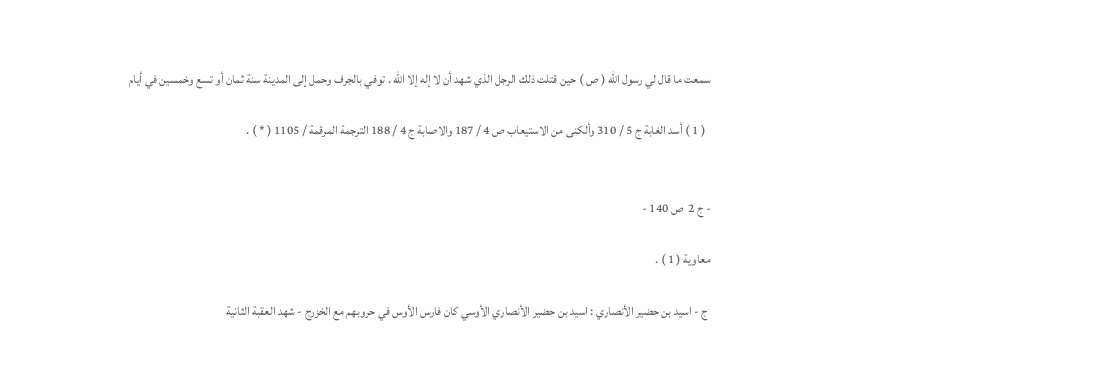سمعت ما قال لي رسول الله ( ص ) حين قتلت ذلك الرجل الذي شهد أن لا إله إلا الله . توفي بالجرف وحمل إلى المدينة سنة ثمان أو تسع وخمسين في أيام

  ( 1 ) أسد الغابة ج 5 / 310 وألكنى من الاستيعاب ص 4 / 187 والاصابة ج 4 / 188 الترجمة المرقمة / 1105 ( * ) .


- ج 2  ص 140 -

معاوية ( 1 ) .

 ج - اسيد بن حضير الأنصاري : اسيد بن حضير الأنصاري الأوسي كان فارس الأوس في حروبهم مع الخزرج - شهد العقبة الثانية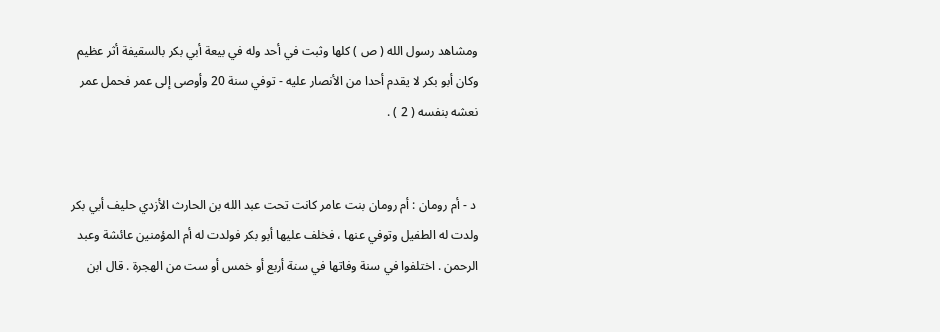ومشاهد رسول الله ( ص ) كلها وثبت في أحد وله في بيعة أبي بكر بالسقيفة أثر عظيم وكان أبو بكر لا يقدم أحدا من الأنصار عليه - توفي سنة 20 وأوصى إلى عمر فحمل عمر نعشه بنفسه ( 2 ) .


 د - أم رومان : أم رومان بنت عامر كانت تحت عبد الله بن الحارث الأزدي حليف أبي بكر ولدت له الطفيل وتوفي عنها ، فخلف عليها أبو بكر فولدت له أم المؤمنين عائشة وعبد الرحمن . اختلفوا في سنة وفاتها في سنة أربع أو خمس أو ست من الهجرة . قال ابن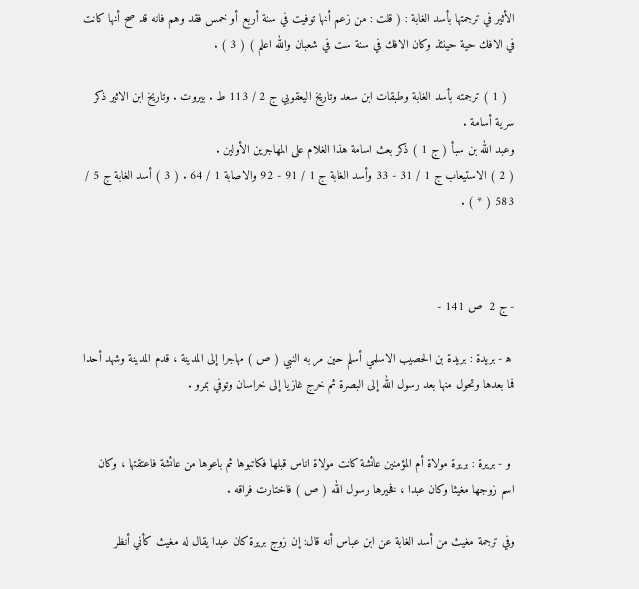الأثير في ترجمتها بأسد الغابة : ( قلت : من زعم أنها توفيت في سنة أربع أو خمس فقد وهم فانه قد صح أنها كانت في الافك حية حينئذ وكان الافك في سنة ست في شعبان والله اعلم ) ( 3 ) .

  ( 1 ) ترجمته بأسد الغابة وطبقات ابن سعد وتاريخ اليعقوبي ج 2 / 113 ط . بيروت . وتاريخ ابن الاثير ذكر سرية أسامة .
وعبد الله بن سبأ ( ج 1 ) ذكر بعث اسامة هذا الغلام على المهاجرين الأولين .
( 2 ) الاستيعاب ج 1 / 31 - 33 وأسد الغابة ج 1 / 91 - 92 والاصابة 1 / 64 . ( 3 ) أسد الغابة ج 5 / 583 ( * ) .



- ج 2  ص 141 -

 ه‍ - بريدة : بريدة بن الحصيب الاسلمي أسلم حين مر به النبي ( ص ) مهاجرا إلى المدينة ، قدم المدينة وشهد أحدا فما بعدها وتحول منها بعد رسول الله إلى البصرة ثم خرج غازيا إلى خراسان وتوفي بمرو .


 و - بريرة : بريرة مولاة أم المؤمنين عائشة كانت مولاة اناس قبلها فكاتبوها ثم باعوها من عائشة فاعتقتها ، وكان اسم زوجها مغيثا وكان عبدا ، فخيرها رسول الله ( ص ) فاختارت فراقه .

وفي ترجمة مغيث من أسد الغابة عن ابن عباس أنه قال: إن زوج بريرة كان عبدا يقال له مغيث كأني أنظر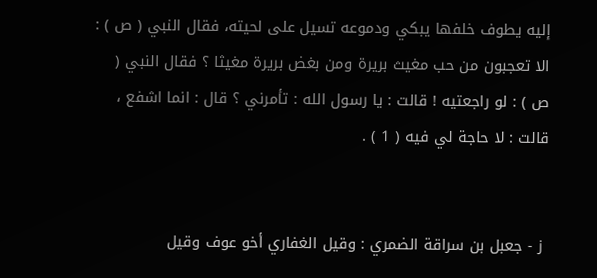إليه يطوف خلفها يبكي ودموعه تسيل على لحيته، فقال النبي ( ص ) : الا تعجبون من حب مغيث بريرة ومن بغض بريرة مغيثا ؟ فقال النبي ( ص ) : لو راجعتيه ! قالت : يا رسول الله : تأمرني ؟ قال : انما اشفع ، قالت : لا حاجة لي فيه ( 1 ) .


 ز - جعبل بن سراقة الضمري : وقيل الغفاري أخو عوف وقيل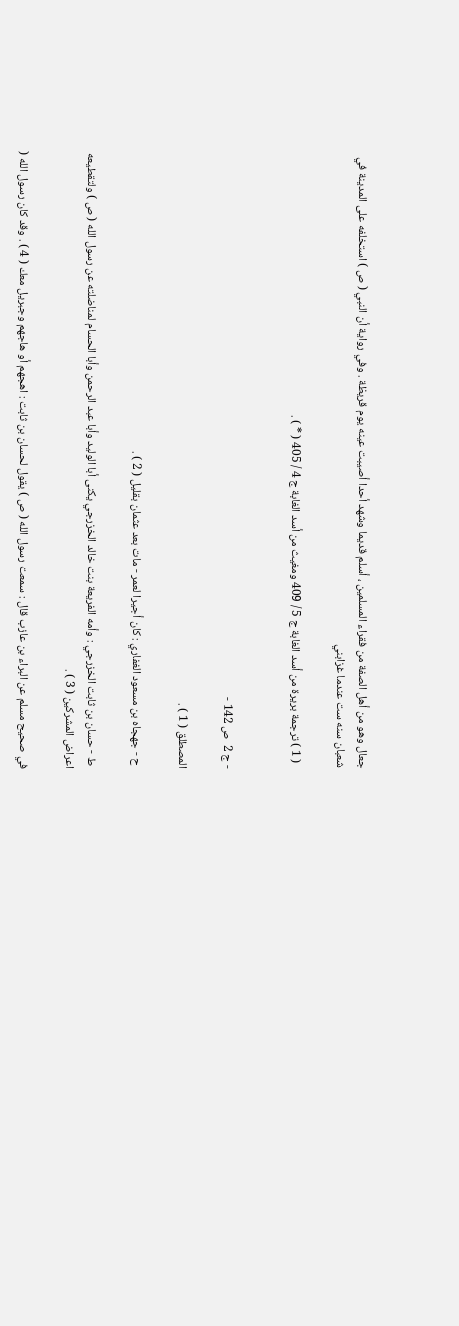جعال وهو من أهل الصفة من فقراء المسلمين ، أسلم قديما وشهد أحدا أصيبت عينه يوم قريظة . وفي رواية أن النبي ( ص ) استخلفه على المدينة في شعبان سنه ست عندما غزابني

  ( 1 ) ترجمة بريرة من أسد الغابة ج 5 / 409 ومغيث من أسد الغابة ج 4 / 405 ( * ) .


- ج 2  ص 142 -

المصطلق ( 1 ) .

 ح - جهجاه بن مسعود الغفاري : كان أجيرا لعمر - مات بعد عثمان بقليل ( 2 ) .

 ط - حسان بن ثابت الخزرجي : وأمه الفريعة بنت خالد الخزرجي يكنى أبا الوليد وأبا عبد الرحمن وأبا الحسام لمناضلته عن رسول الله ( ص ) ولتقطيعه اعراض المشركين ( 3 ) .

في صحيح مسلم عن البراء بن عازب قال : سمعت رسول الله ( ص ) يقول لحسان بن ثابت : اهجهم أو هاجهم وجبريل معك ( 4 ) . وقد كان رسول الله (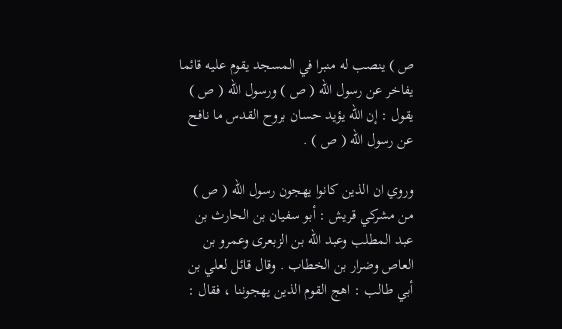ص ) ينصب له منبرا في المسجد يقوم عليه قائما يفاخر عن رسول الله ( ص ) ورسول الله ( ص ) يقول : إن الله يؤيد حسان بروح القدس ما نافح عن رسول الله ( ص ) .

وروي ان الذين كانوا يهجون رسول الله ( ص ) من مشركي قريش : أبو سفيان بن الحارث بن عبد المطلب وعبد الله بن الزبعرى وعمرو بن العاص وضرار بن الخطاب . وقال قائل لعلي بن أبي طالب : اهج القوم الذين يهجوننا ، فقال :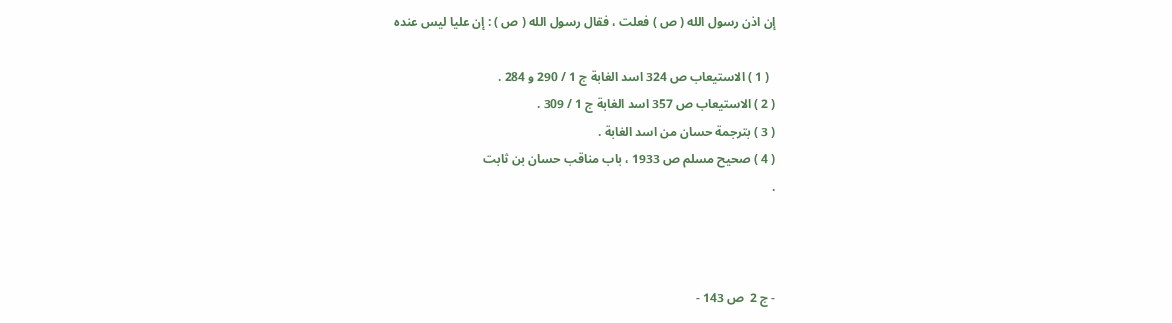إن اذن رسول الله ( ص ) فعلت ، فقال رسول الله ( ص ) : إن عليا ليس عنده

  ( 1 ) الاستيعاب ص 324 اسد الغابة ج 1 / 290 و 284 .
( 2 ) الاستيعاب ص 357 اسد الغابة ج 1 / 309 .
( 3 ) بترجمة حسان من اسد الغابة .
( 4 ) صحيح مسلم ص 1933 ، باب مناقب حسان بن ثابت
.



- ج 2  ص 143 -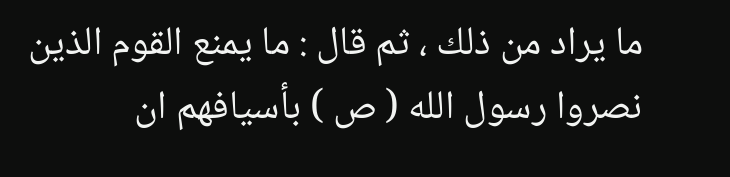ما يراد من ذلك ، ثم قال : ما يمنع القوم الذين نصروا رسول الله ( ص ) بأسيافهم ان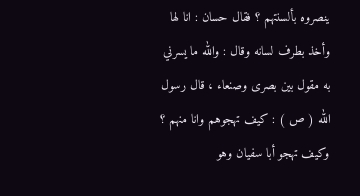ينصروه بألسنتهم ؟ فقال حسان : انا لها وأخذ بطرف لسانه وقال : والله ما يسرني به مقول بين بصرى وصنعاء ، قال رسول الله ( ص ) : كيف تهجوهم وانا منهم ؟ وكيف تهجو أبا سفيان وهو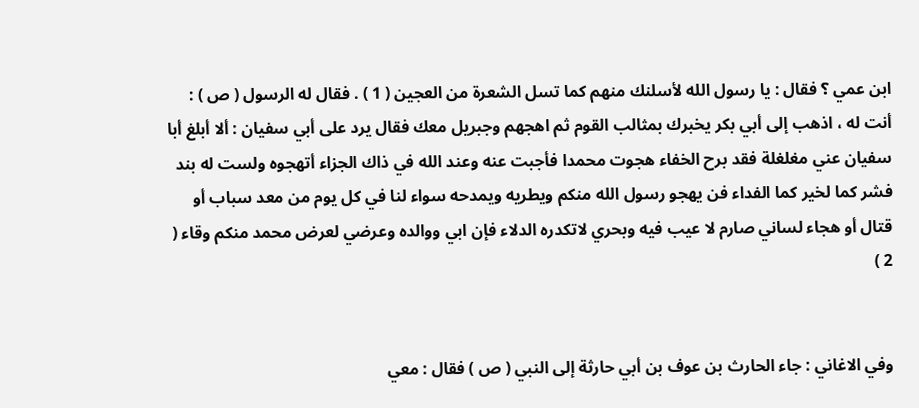ابن عمي ؟ فقال : يا رسول الله لأسلنك منهم كما تسل الشعرة من العجين ( 1 ) . فقال له الرسول ( ص ) : أنت له ، اذهب إلى أبي بكر يخبرك بمثالب القوم ثم اهجهم وجبريل معك فقال يرد على أبي سفيان : ألا أبلغ أبا سفيان عني مغلغلة فقد برح الخفاء هجوت محمدا فأجبت عنه وعند الله في ذاك الجزاء أتهجوه ولست له بند فشر كما لخير كما الفداء فن يهجو رسول الله منكم ويطريه ويمدحه سواء لنا في كل يوم من معد سباب أو قتال أو هجاء لساني صارم لا عيب فيه وبحري لاتكدره الدلاء فإن ابي ووالده وعرضي لعرض محمد منكم وقاء ( 2 )


وفي الاغاني : جاء الحارث بن عوف بن أبي حارثة إلى النبي ( ص ) فقال : معي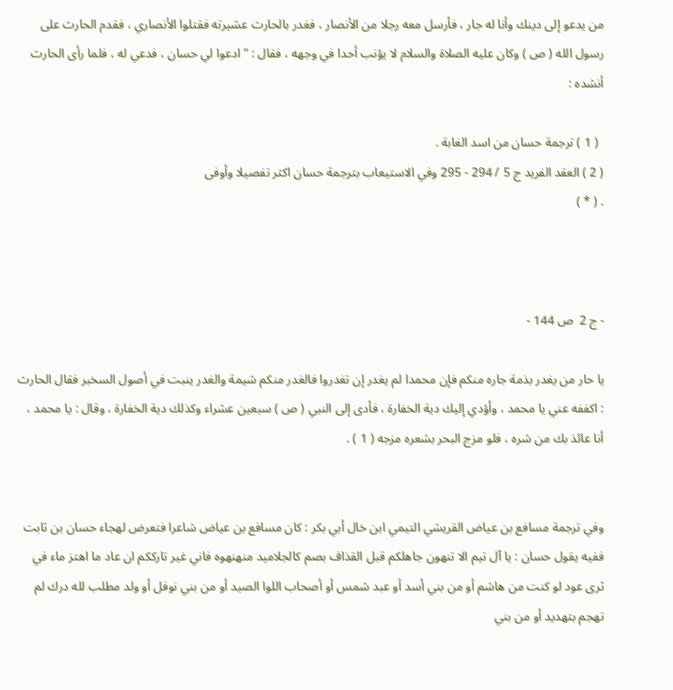من يدعو إلى دينك وأنا له جار ، فأرسل معه رجلا من الأنصار ، فغدر بالحارث عشيرته فقتلوا الأنصاري ، فقدم الحارث على رسول الله ( ص ) وكان عليه الصلاة والسلام لا يؤنب أحدا في وجهه ، فقال : " ادعوا لي حسان ، فدعي له ، فلما رأى الحارث أنشده :

  ( 1 ) ترجمة حسان من اسد الغابة .
( 2 ) العقد الفريد ج 5 / 294 - 295 وفي الاستيعاب بترجمة حسان اكثر تفصيلا وأوفى
. ( * )



- ج 2  ص 144 -

يا حار من يغدر بذمة جاره منكم فإن محمدا لم يغدر إن تغدروا فالغدر منكم شيمة والغدر ينبت في أصول السخبر فقال الحارث : اكففه عني يا محمد ، وأؤدي إليك دية الخفارة ، فأدى إلى النبي ( ص ) سبعين عشراء وكذلك دية الخفارة ، وقال : يا محمد ، أنا عائذ بك من شره ، فلو مزج البحر بشعره مزجه ( 1 ) .


وفي ترجمة مسافع بن عياض القريشي التيمي ابن خال أبي بكر : كان مسافع بن عياض شاعرا فتعرض لهجاء حسان بن ثابت ففيه يقول حسان : يا آل تيم الا تنهون جاهلكم قبل القذاف بصم كالجلاميد منهنهوه فاني غير تارككم ان عاد ما اهتز ماء في ثرى عود لو كنت من هاشم أو من بني أسد أو عبد شمس أو أصحاب اللوا الصيد أو من بني نوفل أو ولد مطلب لله درك لم تهجم بتهديد أو من بني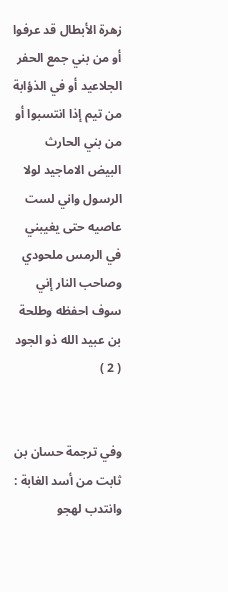زهرة الأبطال قد عرفوا أو من بني جمع الحفر الجلاعيد أو في الذؤابة من تيم إذا انتسبوا أو من بني الحارث البيض الاماجيد لولا الرسول واني لست عاصيه حتى يغيبني في الرمس ملحودي وصاحب النار إني سوف احفظه وطلحة بن عبيد الله ذو الجود ( 2 )


وفي ترجمة حسان بن ثابت من أسد الغابة : وانتدب لهجو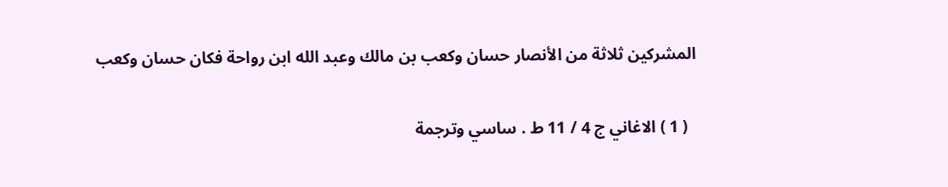المشركين ثلاثة من الأنصار حسان وكعب بن مالك وعبد الله ابن رواحة فكان حسان وكعب

  ( 1 ) الاغاني ج 4 / 11 ط . ساسي وترجمة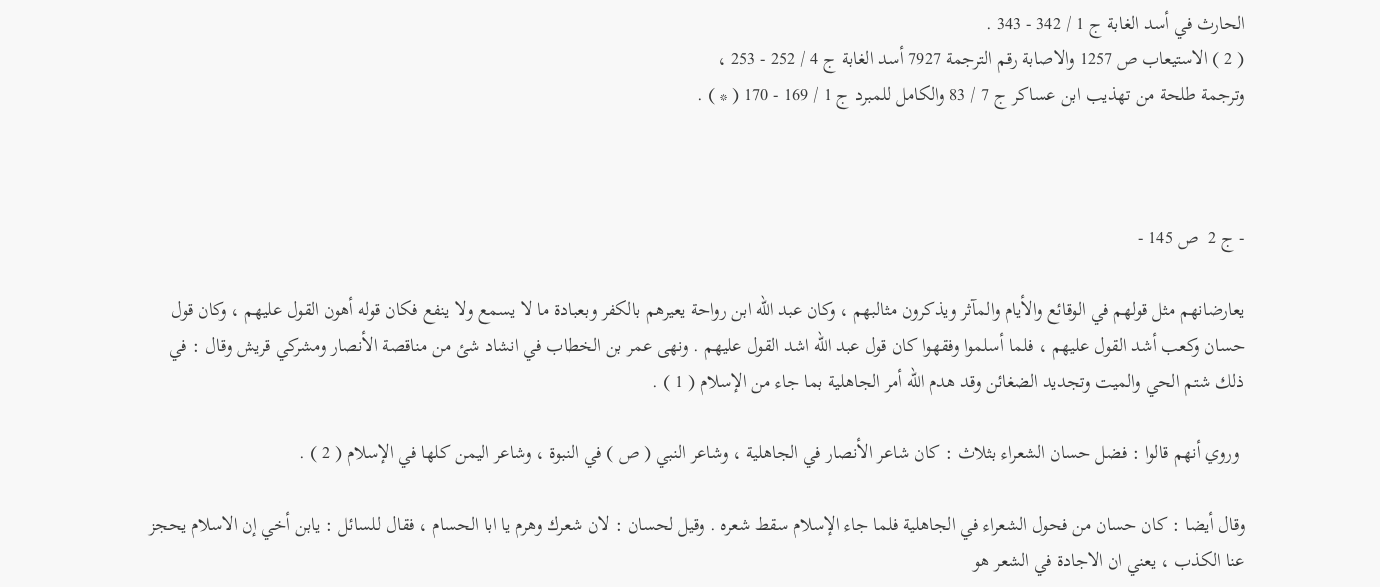الحارث في أسد الغابة ج 1 / 342 - 343 .
( 2 ) الاستيعاب ص 1257 والاصابة رقم الترجمة 7927 أسد الغابة ج 4 / 252 - 253 ،
وترجمة طلحة من تهذيب ابن عساكر ج 7 / 83 والكامل للمبرد ج 1 / 169 - 170 ( * ) .



- ج 2  ص 145 -

يعارضانهم مثل قولهم في الوقائع والأيام والمآثر ويذكرون مثالبهم ، وكان عبد الله ابن رواحة يعيرهم بالكفر وبعبادة ما لا يسمع ولا ينفع فكان قوله أهون القول عليهم ، وكان قول حسان وكعب أشد القول عليهم ، فلما أسلموا وفقهوا كان قول عبد الله اشد القول عليهم . ونهى عمر بن الخطاب في انشاد شئ من مناقصة الأنصار ومشركي قريش وقال : في ذلك شتم الحي والميت وتجديد الضغائن وقد هدم الله أمر الجاهلية بما جاء من الإسلام ( 1 ) .

 وروي أنهم قالوا : فضل حسان الشعراء بثلاث : كان شاعر الأنصار في الجاهلية ، وشاعر النبي ( ص ) في النبوة ، وشاعر اليمن كلها في الإسلام ( 2 ) .

وقال أيضا : كان حسان من فحول الشعراء في الجاهلية فلما جاء الإسلام سقط شعره . وقيل لحسان : لان شعرك وهرم يا ابا الحسام ، فقال للسائل : يابن أخي إن الاسلام يحجز عنا الكذب ، يعني ان الاجادة في الشعر هو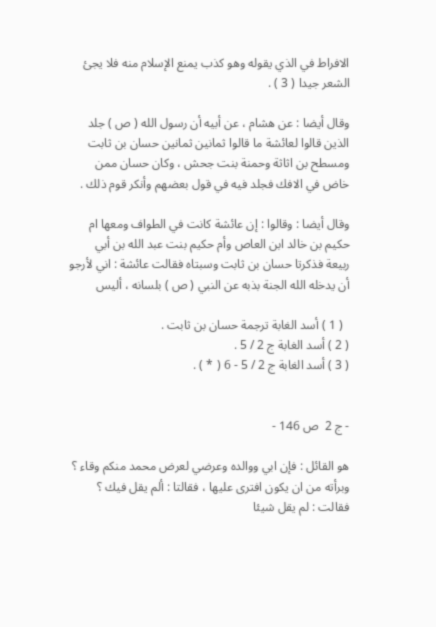الافراط في الذي يقوله وهو كذب يمنع الإسلام منه فلا يجئ الشعر جيدا ( 3 ) .

وقال أيضا : عن هشام ، عن أبيه أن رسول الله ( ص ) جلد الذين قالوا لعائشة ما قالوا ثمانين ثمانين حسان بن ثابت ومسطح بن اثاثة وحمنة بنت جحش ، وكان حسان ممن خاض في الافك فجلد فيه في قول بعضهم وأنكر قوم ذلك .

وقال أيضا : وقالوا : إن عائشة كانت في الطواف ومعها ام حكيم بن خالد ابن العاص وأم حكيم بنت عبد الله بن أبي ربيعة فذكرتا حسان بن ثابت وسبتاه فقالت عائشة : اني لأرجو أن يدخله الله الجنة بذبه عن النبي ( ص ) بلسانه ، أليس

  ( 1 ) أسد الغابة ترجمة حسان بن ثابت .
( 2 ) أسد الغابة ج 2 / 5 .
( 3 ) أسد الغابة ج 2 / 5 - 6 ( * ) .


- ج 2  ص 146 -

هو القائل : فإن ابي ووالده وعرضي لعرض محمد منكم وقاء ؟ وبرأته من ان يكون افترى عليها ، فقالتا : ألم يقل فيك ؟ فقالت : لم يقل شيئا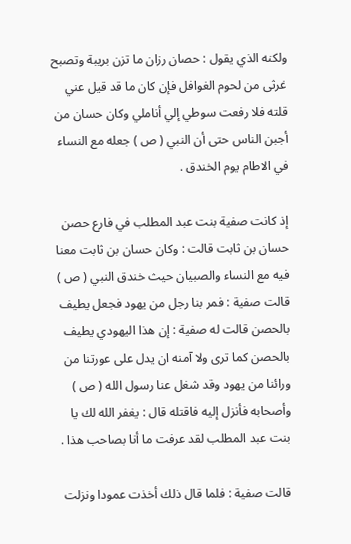ولكنه الذي يقول : حصان رزان ما تزن بريبة وتصبح غرثى من لحوم الغوافل فإن كان ما قد قيل عني قلته فلا رفعت سوطي إلي أناملي وكان حسان من أجبن الناس حتى أن النبي ( ص ) جعله مع النساء في الاطام يوم الخندق .

إذ كانت صفية بنت عبد المطلب في فارع حصن حسان بن ثابت قالت : وكان حسان بن ثابت معنا فيه مع النساء والصبيان حيث خندق النبي ( ص ) قالت صفية : فمر بنا رجل من يهود فجعل يطيف بالحصن قالت له صفية : إن هذا اليهودي يطيف بالحصن كما ترى ولا آمنه ان يدل على عورتنا من ورائنا من يهود وقد شغل عنا رسول الله ( ص ) وأصحابه فأنزل إليه فاقتله قال : يغفر الله لك يا بنت عبد المطلب لقد عرفت ما أنا بصاحب هذا .

قالت صفية : فلما قال ذلك أخذت عمودا ونزلت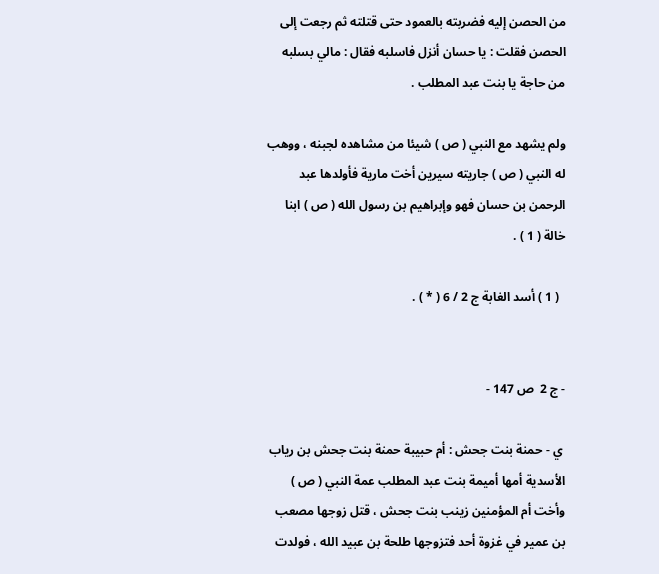من الحصن إليه فضربته بالعمود حتى قتلته ثم رجعت إلى الحصن فقلت : يا حسان أنزل فاسلبه فقال : مالي بسلبه من حاجة يا بنت عبد المطلب .

ولم يشهد مع النبي ( ص ) شيئا من مشاهده لجبنه ، ووهب له النبي ( ص ) جاريته سيرين أخت مارية فأولدها عبد الرحمن بن حسان فهو وإبراهيم بن رسول الله ( ص ) ابنا خالة ( 1 ) .

  ( 1 ) أسد الغابة ج 2 / 6 ( * ) .


- ج 2  ص 147 -

 ي - حمنة بنت جحش : أم حبيبة حمنة بنت جحش بن رياب الأسدية أمها أميمة بنت عبد المطلب عمة النبي ( ص ) وأخت أم المؤمنين زينب بنت جحش ، قتل زوجها مصعب بن عمير في غزوة أحد فتزوجها طلحة بن عبيد الله ، فولدت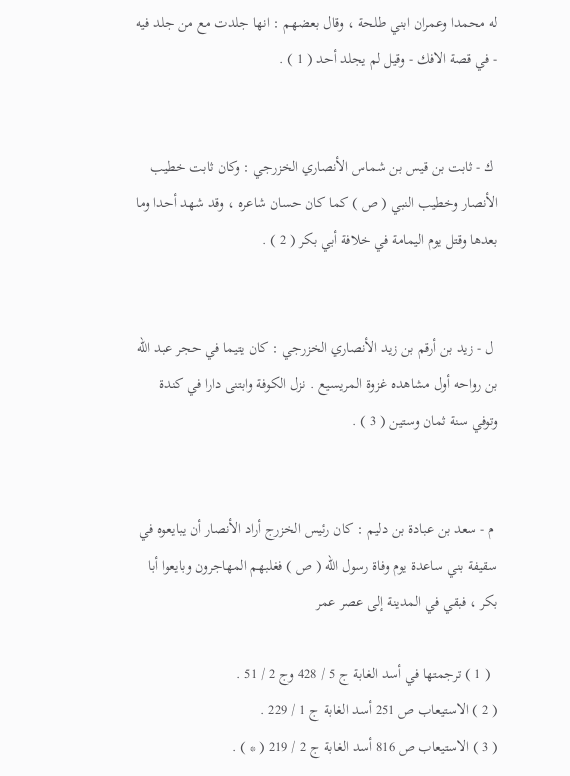له محمدا وعمران ابني طلحة ، وقال بعضهم : انها جلدت مع من جلد فيه - في قصة الافك - وقيل لم يجلد أحد ( 1 ) .


 ك - ثابت بن قيس بن شماس الأنصاري الخزرجي : وكان ثابت خطيب الأنصار وخطيب النبي ( ص ) كما كان حسان شاعره ، وقد شهد أحدا وما بعدها وقتل يوم اليمامة في خلافة أبي بكر ( 2 ) .


 ل - زيد بن أرقم بن زيد الأنصاري الخزرجي : كان يتيما في حجر عبد الله بن رواحه أول مشاهده غزوة المريسيع . نزل الكوفة وابتنى دارا في كندة وتوفي سنة ثمان وستين ( 3 ) .


 م - سعد بن عبادة بن دليم : كان رئيس الخزرج أراد الأنصار أن يبايعوه في سقيفة بني ساعدة يوم وفاة رسول الله ( ص ) فغلبهم المهاجرون وبايعوا أبا بكر ، فبقي في المدينة إلى عصر عمر

  ( 1 ) ترجمتها في أسد الغابة ج 5 / 428 وج 2 / 51 .
( 2 ) الاستيعاب ص 251 أسد الغابة ج 1 / 229 .
( 3 ) الاستيعاب ص 816 أسد الغابة ج 2 / 219 ( * ) .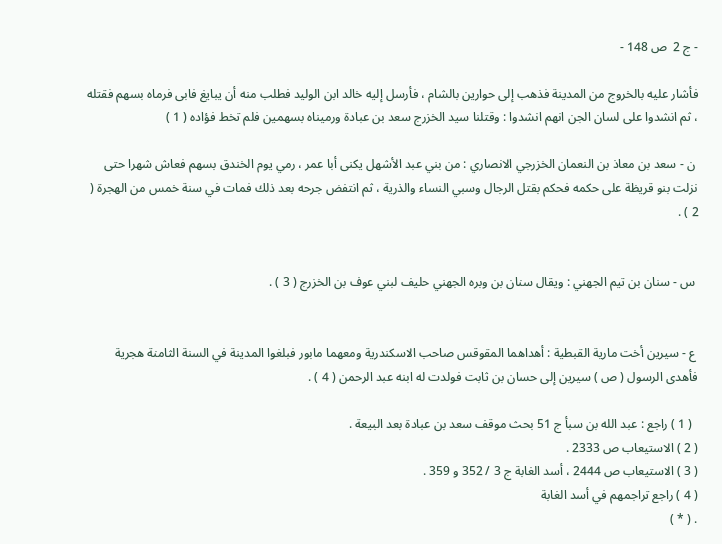- ج 2  ص 148 -

فأشار عليه بالخروج من المدينة فذهب إلى حوارين بالشام ، فأرسل إليه خالد ابن الوليد فطلب منه أن يبايغ فابى فرماه بسهم فقتله ، ثم انشدوا على لسان الجن انهم انشدوا : وقتلنا سيد الخزرج سعد بن عبادة ورميناه بسهمين فلم تخط فؤاده ( 1 )

 ن - سعد بن معاذ بن النعمان الخزرجي الانصاري : من بني عبد الأشهل يكنى أبا عمر ، رمي يوم الخندق بسهم فعاش شهرا حتى نزلت بنو قريظة على حكمه فحكم بقتل الرجال وسبي النساء والذرية ، ثم انتفض جرحه بعد ذلك فمات في سنة خمس من الهجرة ( 2 ) .


 س - سنان بن تيم الجهني : ويقال سنان بن وبره الجهني حليف لبني عوف بن الخزرج ( 3 ) .


 ع - سيرين أخت مارية القبطية : أهداهما المقوقس صاحب الاسكندرية ومعهما مابور فبلغوا المدينة في السنة الثامنة هجرية فأهدى الرسول ( ص ) سيرين إلى حسان بن ثابت فولدت له ابنه عبد الرحمن ( 4 ) .

  ( 1 ) راجع : عبد الله بن سبأ ج 51 بحث موقف سعد بن عبادة بعد البيعة .
( 2 ) الاستيعاب ص 2333 .
( 3 ) الاستيعاب ص 2444 ، أسد الغابة ج 3 / 352 و 359 .
( 4 ) راجع تراجمهم في أسد الغابة
. ( * )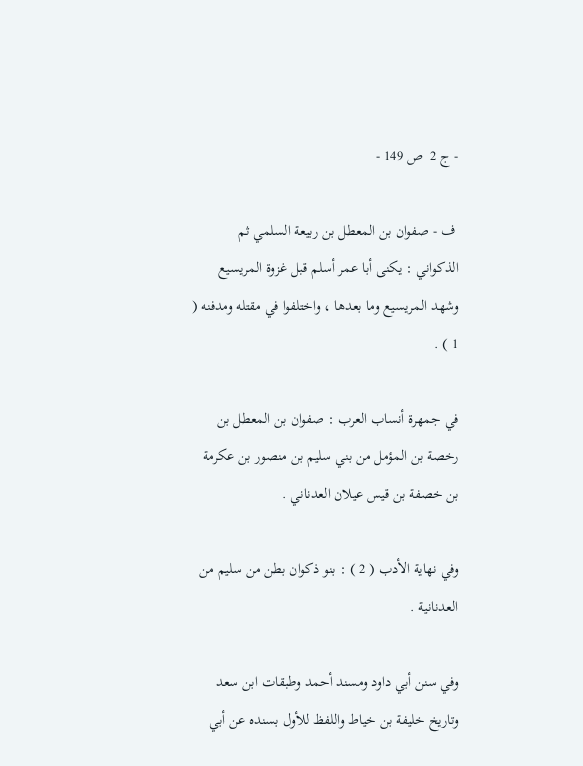- ج 2  ص 149 -

 ف - صفوان بن المعطل بن ربيعة السلمي ثم الذكواني : يكنى أبا عمر أسلم قبل غزوة المريسيع وشهد المريسيع وما بعدها ، واختلفوا في مقتله ومدفنه ( 1 ) .

في جمهرة أنساب العرب : صفوان بن المعطل بن رخصة بن المؤمل من بني سليم بن منصور بن عكرمة بن خصفة بن قيس عيلان العدناني .

وفي نهاية الأدب ( 2 ) : بنو ذكوان بطن من سليم من العدنانية .

وفي سنن أبي داود ومسند أحمد وطبقات ابن سعد وتاريخ خليفة بن خياط واللفظ للأول بسنده عن أبي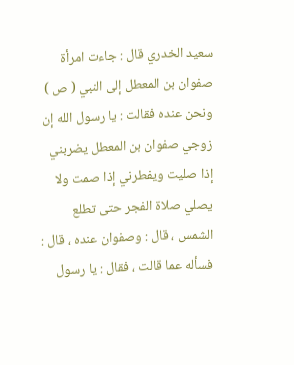سعيد الخدري قال : جاءت امرأة صفوان بن المعطل إلى النبي ( ص ) ونحن عنده فقالت : يا رسول الله إن زوجي صفوان بن المعطل يضربني إذا صليت ويفطرني إذا صمت ولا يصلي صلاة الفجر حتى تطلع الشمس ، قال : وصفوان عنده ، قال : فسأله عما قالت ، فقال : يا رسول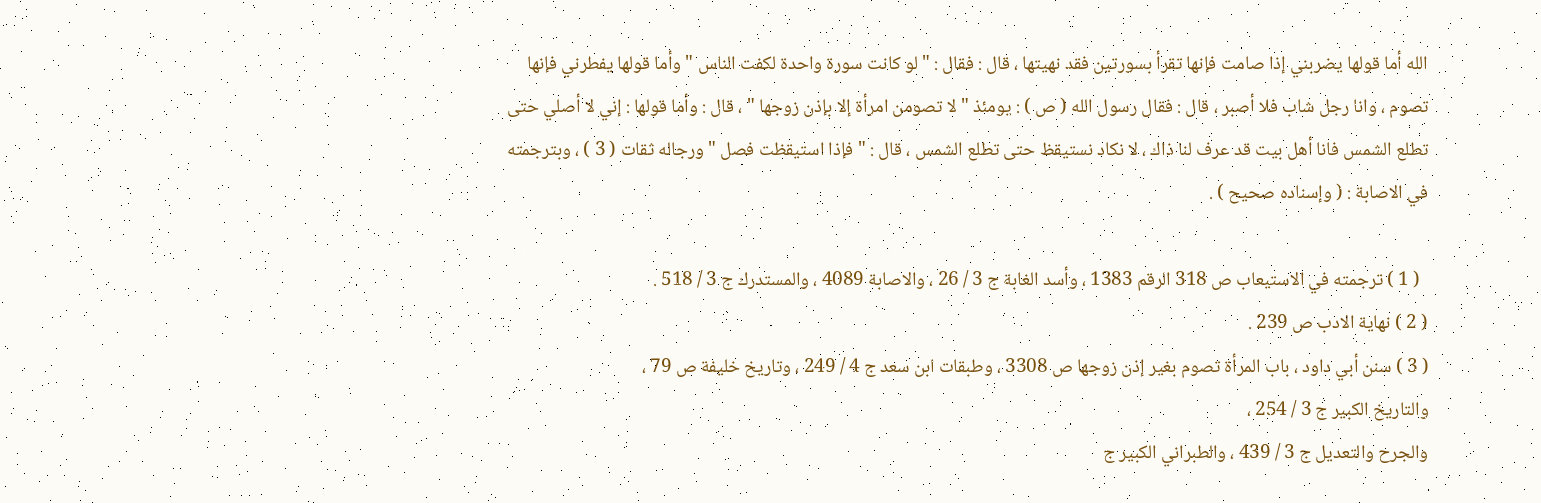الله أما قولها يضربني إذا صامت فإنها تقرأ بسورتين فقد نهيتها ، قال : فقال : " لو كانت سورة واحدة لكفت الناس " وأما قولها يفطرني فإنها تصوم ، وانا رجل شاب فلا أصبر ، قال : فقال رسول الله ( ص ) : يومئذ " لا تصومن امرأة إلا بإذن زوجها " ، قال : وأما قولها : إني لا أصلي حتى تطلع الشمس فانا أهل بيت قد عرف لنا ذاك ، لا نكاد نستيقظ حتى تطلع الشمس ، قال : " فإذا استيقظت فصل " ورجاله ثقات ( 3 ) ، وبترجمته في الاصابة : ( وإسناده صحيح ) .

  ( 1 ) ترجمته في الاستيعاب ص 318 الرقم 1383 ، وأسد الغابة ج 3 / 26 ، والاصابة 4089 ، والمستدرك ج 3 / 518 .
( 2 ) نهاية الادب ص 239 .
( 3 ) سنن أبي داود ، باب المرأة تصوم بغير إذن زوجها ص 3308 ، وطبقات ابن سعد ج 4 / 249 ، وتاريخ خليفة ص 79 ،
والتاريخ الكبير ج 3 / 254 ،
والجرح والتعديل ج 3 / 439 ، والطبراني الكبير ج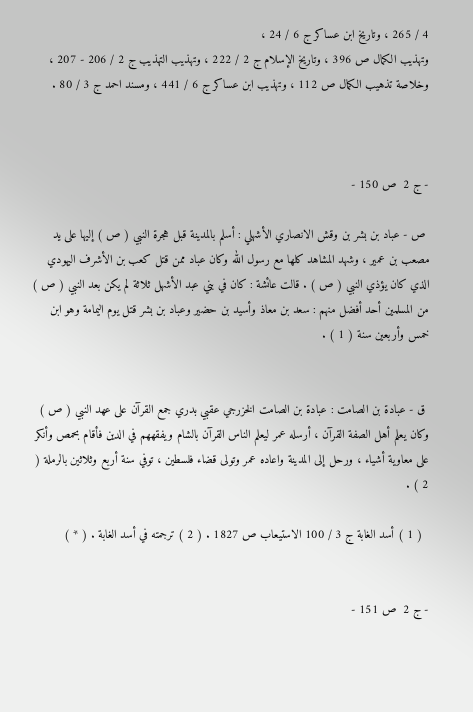4 / 265 ، وتاريخ ابن عساكر ج 6 / 24 ،
وتهذيب الكمال ص 396 ، وتاريخ الإسلام ج 2 / 222 ، وتهذيب التهذيب ج 2 / 206 - 207 ،
وخلاصة تذهيب الكمال ص 112 ، وتهذيب ابن عساكر ج 6 / 441 ، ومسند احمد ج 3 / 80 .



- ج 2  ص 150 -

 ص - عباد بن بشر بن وقش الانصاري الأشهلي : أسلم بالمدينة قبل هجرة النبي ( ص ) إليها على يد مصعب بن عمير ، وشهد المشاهد كلها مع رسول الله وكان عباد ممن قتل كعب بن الأشرف اليهودي الذي كان يؤذي النبي ( ص ) . قالت عائشة : كان في بني عبد الأشهل ثلاثة لم يكن بعد النبي ( ص ) من المسلمين أحد أفضل منهم : سعد بن معاذ وأسيد بن حضير وعباد بن بشر قتل يوم اليمامة وهو ابن خمس وأربعين سنة ( 1 ) .


 ق - عبادة بن الصامت : عبادة بن الصامت الخزرجي عقبي بدري جمع القرآن على عهد النبي ( ص ) وكان يعلم أهل الصفة القرآن ، أرسله عمر ليعلم الناس القرآن بالشام ويفقههم في الدين فأقام بحمص وأنكر على معاوية أشياء ، ورحل إلى المدينة واعاده عمر وتولى قضاء فلسطين ، توفي سنة أربع وثلاثين بالرملة ( 2 ) .

  ( 1 ) أسد الغابة ج 3 / 100 الاستيعاب ص 1827 . ( 2 ) ترجمته في أسد الغابة . ( * )


- ج 2  ص 151 -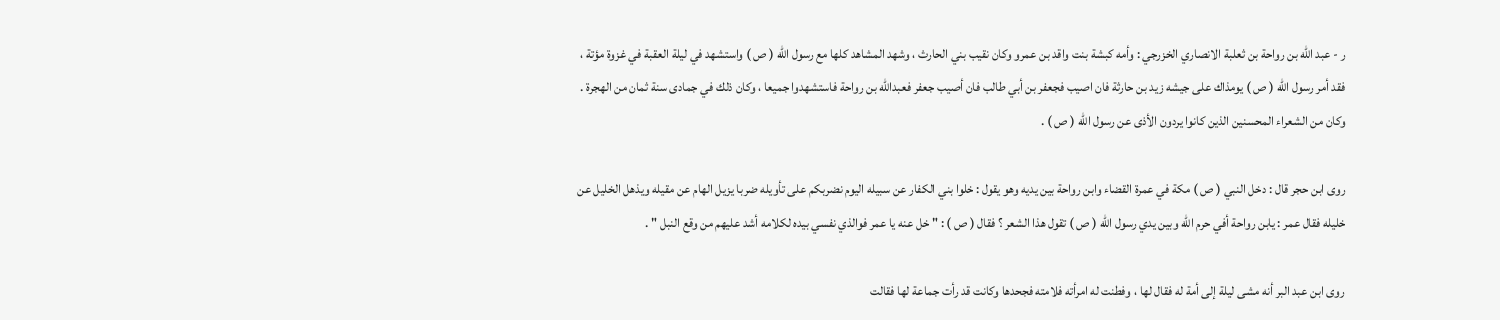ر - عبد الله بن رواحة بن ثعلبة الانصاري الخزرجي : وأمه كبشة بنت واقد بن عمرو وكان نقيب بني الحارث ، وشهد المشاهد كلها مع رسول الله ( ص ) واستشهد في ليلة العقبة في غزوة مؤتة ، فقد أمر رسول الله ( ص ) يومذاك على جيشه زيد بن حارثة فان اصيب فجعفر بن أبي طالب فان أصيب جعفر فعبدالله بن رواحة فاستشهدوا جميعا ، وكان ذلك في جمادى سنة ثمان من الهجرة . وكان من الشعراء المحسنين الذين كانوا يردون الأذى عن رسول الله ( ص ) .

روى ابن حجر قال : دخل النبي ( ص ) مكة في عمرة القضاء وابن رواحة بين يديه وهو يقول : خلوا بني الكفار عن سبيله اليوم نضربكم على تأويله ضربا يزيل الهام عن مقيله ويذهل الخليل عن خليله فقال عمر : يابن رواحة أفي حرم الله وبين يدي رسول الله ( ص ) تقول هذا الشعر ؟ فقال ( ص ) : " خل عنه يا عمر فوالذي نفسي بيده لكلامه أشد عليهم من وقع النبل " .

روى ابن عبد البر أنه مشى ليلة إلى أمة له فقال لها ، وفطنت له امرأته فلامته فجحدها وكانت قد رأت جماعة لها فقالت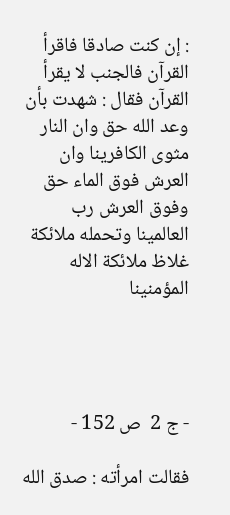: إن كنت صادقا فاقرأ القرآن فالجنب لا يقرأ القرآن فقال : شهدت بأن وعد الله حق وان النار مثوى الكافرينا وان العرش فوق الماء حق وفوق العرش رب العالمينا وتحمله ملائكة غلاظ ملائكة الاله المؤمنينا




- ج 2  ص 152 -

فقالت امرأته : صدق الله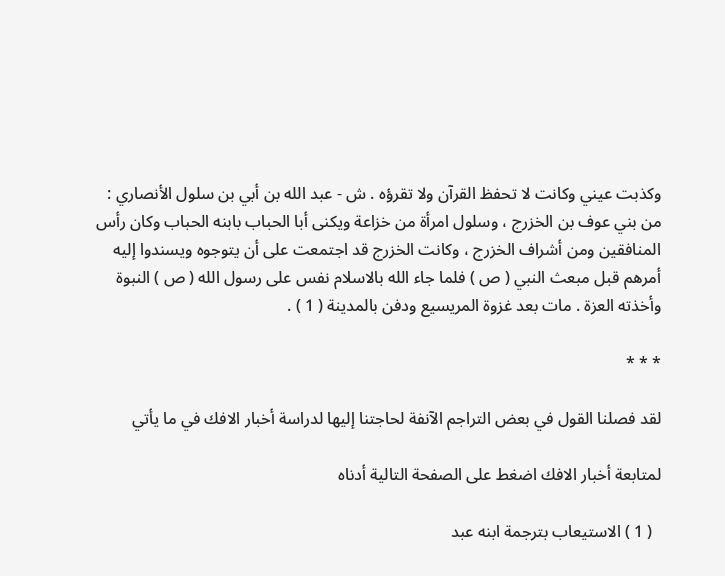وكذبت عيني وكانت لا تحفظ القرآن ولا تقرؤه . ش - عبد الله بن أبي بن سلول الأنصاري : من بني عوف بن الخزرج ، وسلول امرأة من خزاعة ويكنى أبا الحباب بابنه الحباب وكان رأس المنافقين ومن أشراف الخزرج ، وكانت الخزرج قد اجتمعت على أن يتوجوه ويسندوا إليه أمرهم قبل مبعث النبي ( ص ) فلما جاء الله بالاسلام نفس على رسول الله ( ص ) النبوة وأخذته العزة . مات بعد غزوة المريسيع ودفن بالمدينة ( 1 ) .

* * *

لقد فصلنا القول في بعض التراجم الآنفة لحاجتنا إليها لدراسة أخبار الافك في ما يأتي

لمتابعة أخبار الافك اضغط على الصفحة التالية أدناه

  ( 1 ) الاستيعاب بترجمة ابنه عبد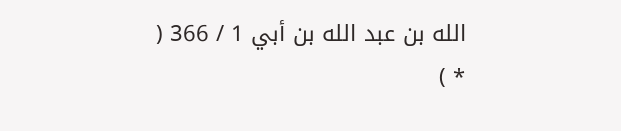الله بن عبد الله بن أبي 1 / 366 ( * )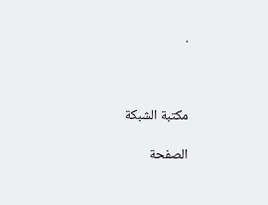.



مكتبة الشبكة

الصفحة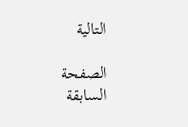التالية

الصفحة السابقة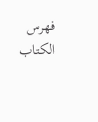فهرس الكتاب